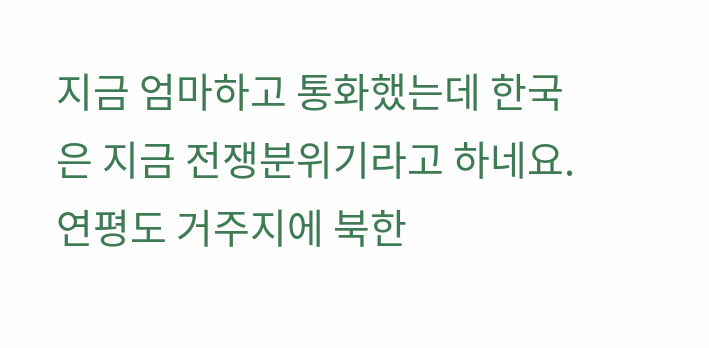지금 엄마하고 통화했는데 한국은 지금 전쟁분위기라고 하네요. 연평도 거주지에 북한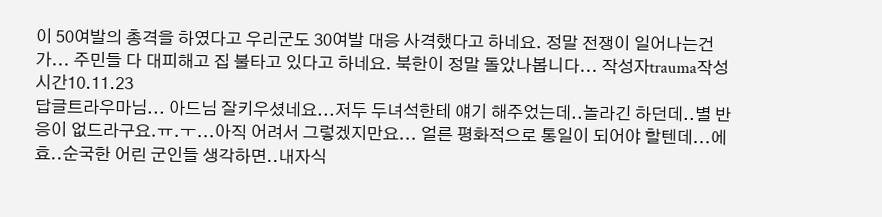이 50여발의 총격을 하였다고 우리군도 30여발 대응 사격했다고 하네요. 정말 전쟁이 일어나는건가... 주민들 다 대피해고 집 불타고 있다고 하네요. 북한이 정말 돌았나봅니다... 작성자trauma작성시간10.11.23
답글트라우마님... 아드님 잘키우셨네요...저두 두녀석한테 얘기 해주었는데..놀라긴 하던데..별 반응이 없드라구요.ㅠ.ㅜ...아직 어려서 그렇겠지만요... 얼른 평화적으로 통일이 되어야 할텐데...에효..순국한 어린 군인들 생각하면..내자식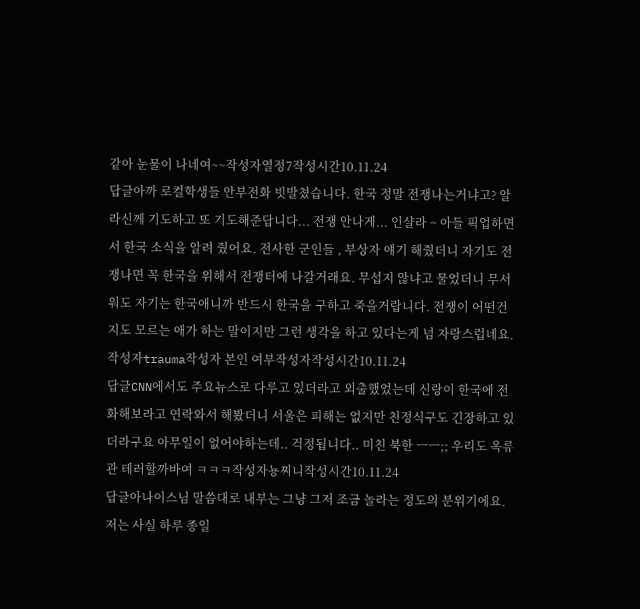같아 눈물이 나네여~~작성자열정7작성시간10.11.24
답글아까 로컬학생들 안부전화 빗발쳤습니다. 한국 정말 전쟁나는거냐고? 알라신께 기도하고 또 기도해준답니다... 전쟁 안나게... 인샬라 ~ 아들 픽업하면서 한국 소식을 알려 줬어요. 전사한 군인들 , 부상자 얘기 해줬더니 자기도 전쟁나면 꼭 한국을 위해서 전쟁터에 나갈거래요. 무섭지 않냐고 물었더니 무서워도 자기는 한국애니까 반드시 한국을 구하고 죽을거랍니다. 전쟁이 어떤건지도 모르는 애가 하는 말이지만 그런 생각을 하고 있다는게 넘 자랑스럽네요. 작성자trauma작성자 본인 여부작성자작성시간10.11.24
답글CNN에서도 주요뉴스로 다루고 있더라고 외출했었는데 신랑이 한국에 전화해보라고 연락와서 해봤더니 서울은 피해는 없지만 친정식구도 긴장하고 있더라구요 아무일이 없어야하는데.. 걱정됩니다.. 미친 북한 ㅡㅡ;; 우리도 옥류관 테러할까바여 ㅋㅋㅋ작성자뇽찌니작성시간10.11.24
답글아나이스님 말씀대로 내부는 그냥 그저 조금 놀라는 정도의 분위기에요. 저는 사실 하루 종일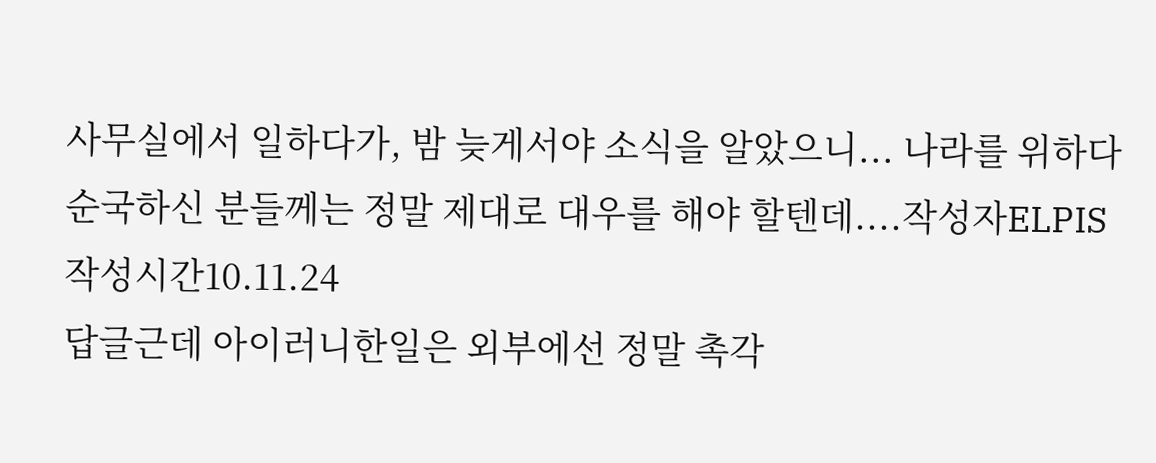사무실에서 일하다가, 밤 늦게서야 소식을 알았으니... 나라를 위하다 순국하신 분들께는 정말 제대로 대우를 해야 할텐데....작성자ELPIS작성시간10.11.24
답글근데 아이러니한일은 외부에선 정말 촉각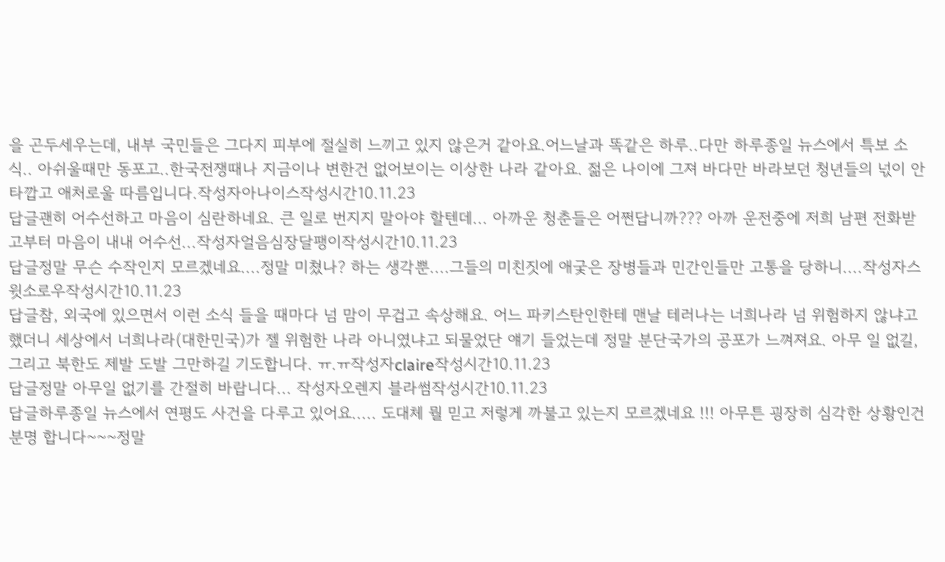을 곤두세우는데, 내부 국민들은 그다지 피부에 절실히 느끼고 있지 않은거 같아요.어느날과 똑같은 하루..다만 하루종일 뉴스에서 특보 소식.. 아쉬울때만 동포고..한국전쟁때나 지금이나 변한건 없어보이는 이상한 나라 같아요. 젊은 나이에 그져 바다만 바라보던 청년들의 넋이 안타깝고 애처로울 따름입니다.작성자아나이스작성시간10.11.23
답글괜히 어수선하고 마음이 심란하네요. 큰 일로 번지지 말아야 할텐데... 아까운 청춘들은 어쩐답니까??? 아까 운전중에 저희 남편 전화받고부터 마음이 내내 어수선...작성자얼음심장달팽이작성시간10.11.23
답글정말 무슨 수작인지 모르겠네요....정말 미쳤나? 하는 생각뿐....그들의 미친짓에 애궂은 장병들과 민간인들만 고통을 당하니....작성자스윗소로우작성시간10.11.23
답글참, 외국에 있으면서 이런 소식 들을 때마다 넘 맘이 무겁고 속상해요. 어느 파키스탄인한테 맨날 테러나는 너희나라 넘 위험하지 않냐고 했더니 세상에서 너희나라(대한민국)가 젤 위험한 나라 아니였냐고 되물었단 얘기 들었는데 정말 분단국가의 공포가 느껴져요. 아무 일 없길, 그리고 북한도 제발 도발 그만하길 기도합니다. ㅠ.ㅠ작성자claire작성시간10.11.23
답글정말 아무일 없기를 간절히 바랍니다... 작성자오렌지 블라썸작성시간10.11.23
답글하루종일 뉴스에서 연평도 사건을 다루고 있어요..... 도대체 뭘 믿고 저렇게 까불고 있는지 모르겠네요 !!! 아무튼 굉장히 심각한 상황인건 분명 합니다~~~정말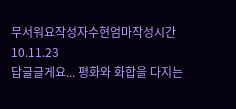무서워요작성자수현엄마작성시간10.11.23
답글글게요... 평화와 화합을 다지는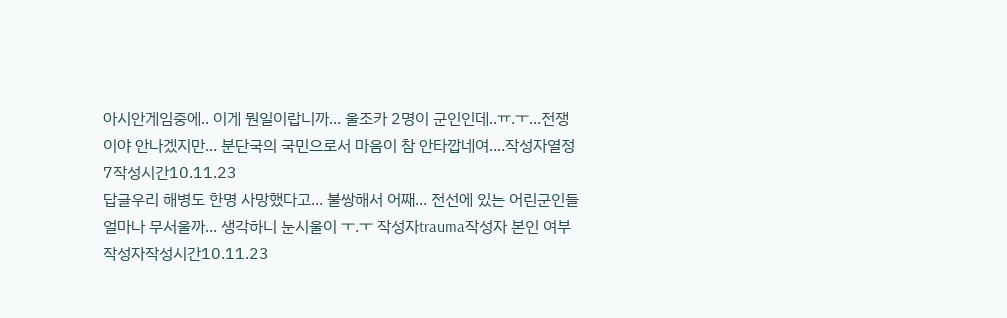아시안게임중에.. 이게 뭔일이랍니까... 울조카 2명이 군인인데..ㅠ.ㅜ...전쟁이야 안나겠지만... 분단국의 국민으로서 마음이 참 안타깝네여....작성자열정7작성시간10.11.23
답글우리 해병도 한명 사망했다고... 불쌍해서 어째... 전선에 있는 어린군인들 얼마나 무서울까... 생각하니 눈시울이 ㅜ.ㅜ 작성자trauma작성자 본인 여부작성자작성시간10.11.23